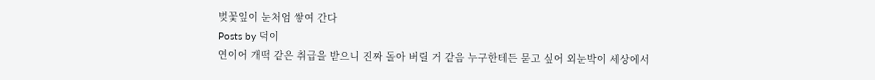벚꽃잎이 눈처엄 쌓여 간다
Posts by 덕이
연이어 개떡 같은 취급을 받으니 진짜 돌아 버릴 거 같음 누구한테든 묻고 싶어 외눈박이 세상에서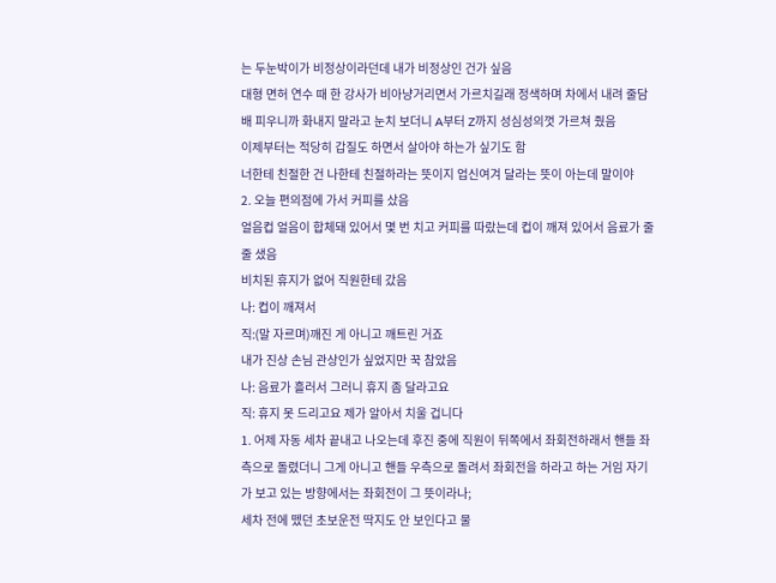는 두눈박이가 비정상이라던데 내가 비정상인 건가 싶음
대형 면허 연수 때 한 강사가 비아냥거리면서 가르치길래 정색하며 차에서 내려 줄담배 피우니까 화내지 말라고 눈치 보더니 A부터 Z까지 성심성의껏 가르쳐 줬음
이제부터는 적당히 갑질도 하면서 살아야 하는가 싶기도 함
너한테 친절한 건 나한테 친절하라는 뜻이지 업신여겨 달라는 뜻이 아는데 말이야
2. 오늘 편의점에 가서 커피를 샀음
얼음컵 얼음이 합체돼 있어서 몇 번 치고 커피를 따랐는데 컵이 깨져 있어서 음료가 줄줄 샜음
비치된 휴지가 없어 직원한테 갔음
나: 컵이 깨져서
직:(말 자르며)깨진 게 아니고 깨트린 거죠
내가 진상 손님 관상인가 싶었지만 꾹 참았음
나: 음료가 흘러서 그러니 휴지 좀 달라고요
직: 휴지 못 드리고요 제가 알아서 치울 겁니다
1. 어제 자동 세차 끝내고 나오는데 후진 중에 직원이 뒤쪽에서 좌회전하래서 핸들 좌측으로 돌렸더니 그게 아니고 핸들 우측으로 돌려서 좌회전을 하라고 하는 거임 자기가 보고 있는 방향에서는 좌회전이 그 뜻이라나;
세차 전에 뗐던 초보운전 딱지도 안 보인다고 물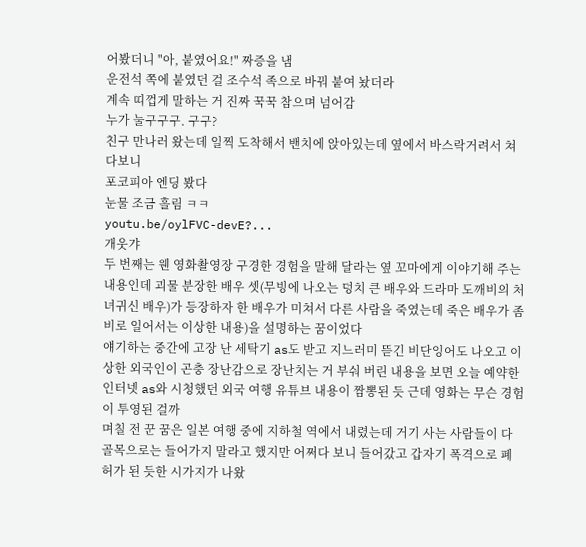어봤더니 "아, 붙였어요!" 짜증을 냄
운전석 쪽에 붙였던 걸 조수석 족으로 바꿔 붙여 놨더라
계속 띠껍게 말하는 거 진짜 꾹꾹 참으며 넘어감
누가 눌구구구. 구구?
친구 만나러 왔는데 일찍 도착해서 밴치에 앉아있는데 옆에서 바스락거려서 쳐다보니
포코피아 엔딩 봤다
눈물 조금 흘림 ㅋㅋ
youtu.be/oylFVC-devE?...
개웃갸
두 번째는 웬 영화촬영장 구경한 경험을 말해 달라는 옆 꼬마에게 이야기해 주는 내용인데 괴물 분장한 배우 셋(무빙에 나오는 덩치 큰 배우와 드라마 도깨비의 처녀귀신 배우)가 등장하자 한 배우가 미쳐서 다른 사람을 죽였는데 죽은 배우가 좀비로 일어서는 이상한 내용)을 설명하는 꿈이었다
얘기하는 중간에 고장 난 세탁기 as도 받고 지느러미 뜯긴 비단잉어도 나오고 이상한 외국인이 곤충 장난감으로 장난치는 거 부숴 버린 내용을 보면 오늘 예약한 인터넷 as와 시청했던 외국 여행 유튜브 내용이 짬뽕된 듯 근데 영화는 무슨 경험이 투영된 걸까
며칠 전 꾼 꿈은 일본 여행 중에 지하철 역에서 내렸는데 거기 사는 사람들이 다 골목으로는 들어가지 말라고 했지만 어쩌다 보니 들어갔고 갑자기 폭격으로 폐허가 된 듯한 시가지가 나왔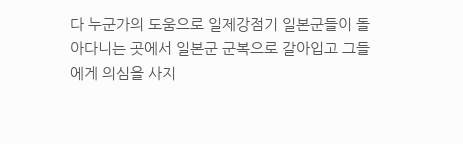다 누군가의 도움으로 일제강점기 일본군들이 돌아다니는 곳에서 일본군 군복으로 갈아입고 그들에게 의심을 사지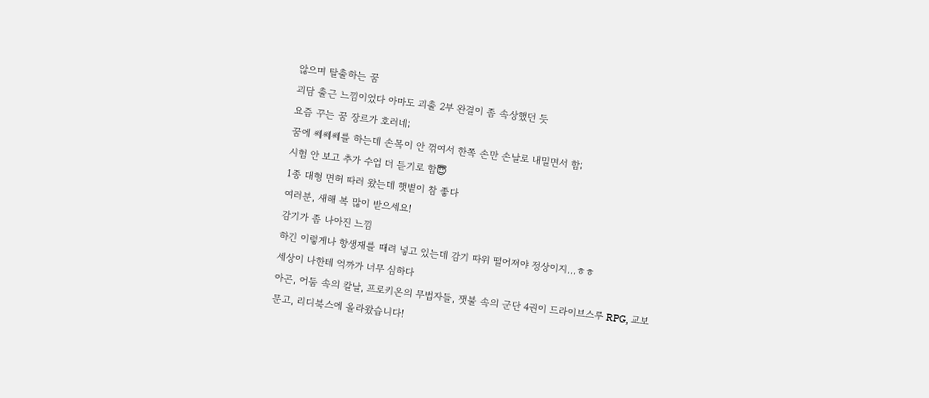않으며 탈출하는 꿈
괴담 출근 느낌이었다 아마도 괴출 2부 완결이 좀 속상했던 듯
요즘 꾸는 꿈 장르가 호러네;
꿈에 쎄쎄쎄를 하는데 손목이 안 꺾여서 한쪽 손만 손날로 내밀면서 함;
시험 안 보고 추가 수업 더 듣기로 함😇
1종 대형 면허 따러 왔는데 햇볕이 참 좋다
여러분, 새해 복 많이 받으세요!
감기가 좀 나아진 느낌
하긴 이렇게나 항생재를 때려 넣고 있는데 감기 따위 떨어져야 정상이지...ㅎㅎ
세상이 나한테 억까가 너무 심하다
아곤, 어둠 속의 칼날, 프로키온의 무법자들, 잿불 속의 군단 4권이 드라이브스루 RPG, 교보문고, 리디북스에 올라왔습니다!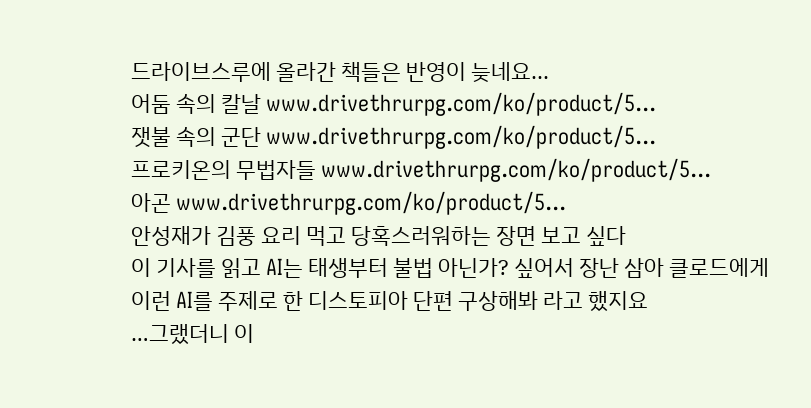드라이브스루에 올라간 책들은 반영이 늦네요...
어둠 속의 칼날 www.drivethrurpg.com/ko/product/5...
잿불 속의 군단 www.drivethrurpg.com/ko/product/5...
프로키온의 무법자들 www.drivethrurpg.com/ko/product/5...
아곤 www.drivethrurpg.com/ko/product/5...
안성재가 김풍 요리 먹고 당혹스러워하는 장면 보고 싶다
이 기사를 읽고 AI는 태생부터 불법 아닌가? 싶어서 장난 삼아 클로드에게 이런 AI를 주제로 한 디스토피아 단편 구상해봐 라고 했지요
…그랬더니 이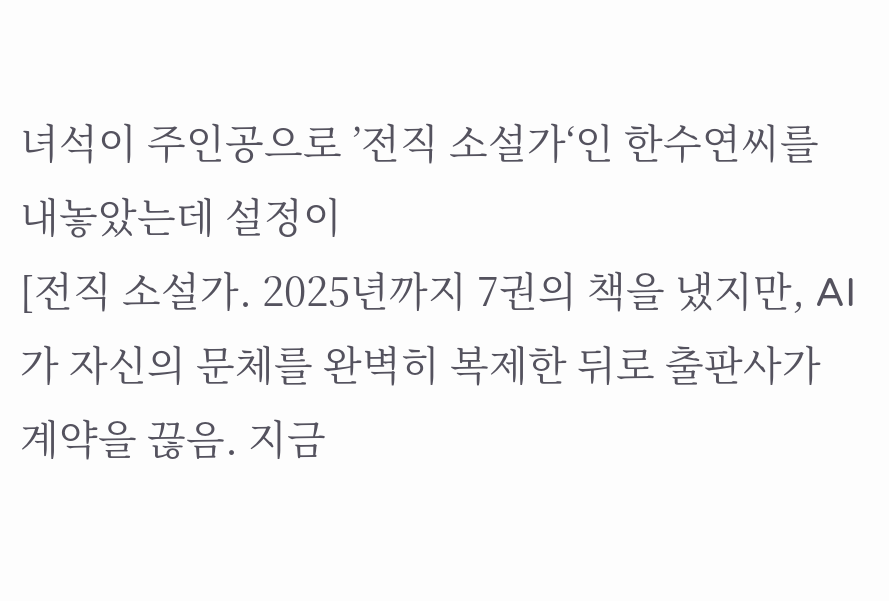녀석이 주인공으로 ’전직 소설가‘인 한수연씨를 내놓았는데 설정이
[전직 소설가. 2025년까지 7권의 책을 냈지만, AI가 자신의 문체를 완벽히 복제한 뒤로 출판사가 계약을 끊음. 지금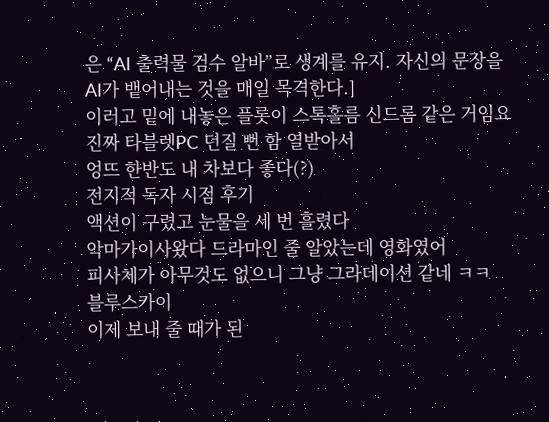은 “AI 출력물 검수 알바”로 생계를 유지. 자신의 문장을 AI가 뱉어내는 것을 매일 목격한다.]
이러고 밑에 내놓은 플롯이 스톡홀름 신드롬 같은 거임요
진짜 타블렛PC 던질 뻔 함 열받아서
엉뜨 한반도 내 차보다 좋다(?)
전지적 독자 시점 후기
액션이 구렸고 눈물을 세 번 흘렸다
악마가이사왔다 드라마인 줄 알았는데 영화였어
피사체가 아무것도 없으니 그냥 그라데이션 같네 ㅋㅋ
블루스카이
이제 보내 줄 때가 된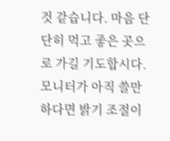것 같습니다. 마음 단단히 먹고 좋은 곳으로 가길 기도합시다.
모니터가 아직 쓸만하다면 밝기 조절이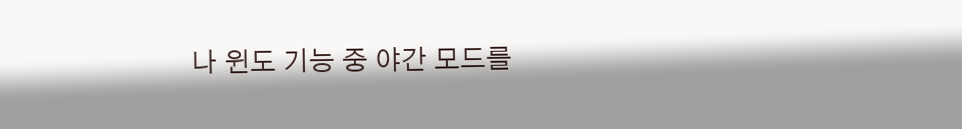나 윈도 기능 중 야간 모드를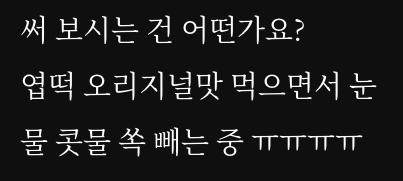써 보시는 건 어떤가요?
엽떡 오리지널맛 먹으면서 눈물 콧물 쏙 빼는 중 ㅠㅠㅠㅠ